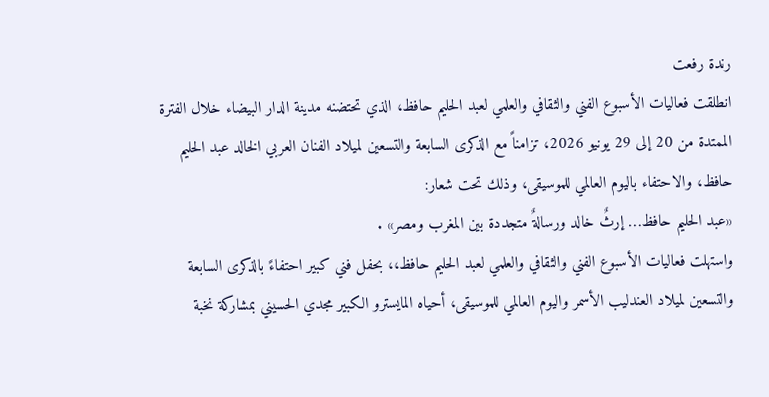رندة رفعت
انطلقت فعاليات الأسبوع الفني والثقافي والعلمي لعبد الحليم حافظ، الذي تحتضنه مدينة الدار البيضاء خلال الفترة الممتدة من 20 إلى 29 يونيو 2026، تزامناً مع الذكرى السابعة والتسعين لميلاد الفنان العربي الخالد عبد الحليم حافظ، والاحتفاء باليوم العالمي للموسيقى، وذلك تحت شعار:
«عبد الحليم حافظ… إرثٌ خالد ورسالةٌ متجددة بين المغرب ومصر» .
واستهلت فعاليات الأسبوع الفني والثقافي والعلمي لعبد الحليم حافظ،، بحفل فني كبير احتفاءً بالذكرى السابعة والتسعين لميلاد العندليب الأسمر واليوم العالمي للموسيقى، أحياه المايسترو الكبير مجدي الحسيني بمشاركة نخبة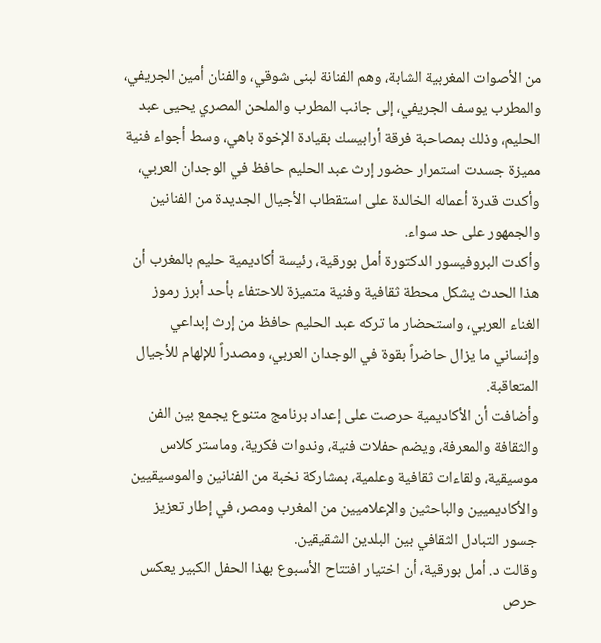من الأصوات المغربية الشابة، وهم الفنانة لبنى شوقي، والفنان أمين الجريفي، والمطرب يوسف الجريفي، إلى جانب المطرب والملحن المصري يحيى عبد الحليم، وذلك بمصاحبة فرقة أرابيسك بقيادة الإخوة باهي، وسط أجواء فنية مميزة جسدت استمرار حضور إرث عبد الحليم حافظ في الوجدان العربي، وأكدت قدرة أعماله الخالدة على استقطاب الأجيال الجديدة من الفنانين والجمهور على حد سواء.
وأكدت البروفيسور الدكتورة أمل بورقية، رئيسة أكاديمية حليم بالمغرب أن هذا الحدث يشكل محطة ثقافية وفنية متميزة للاحتفاء بأحد أبرز رموز الغناء العربي، واستحضار ما تركه عبد الحليم حافظ من إرث إبداعي وإنساني ما يزال حاضراً بقوة في الوجدان العربي، ومصدراً للإلهام للأجيال المتعاقبة.
وأضافت أن الأكاديمية حرصت على إعداد برنامج متنوع يجمع بين الفن والثقافة والمعرفة، ويضم حفلات فنية، وندوات فكرية، وماستر كلاس موسيقية، ولقاءات ثقافية وعلمية، بمشاركة نخبة من الفنانين والموسيقيين والأكاديميين والباحثين والإعلاميين من المغرب ومصر، في إطار تعزيز جسور التبادل الثقافي بين البلدين الشقيقين.
وقالت د. أمل بورقية، أن اختيار افتتاح الأسبوع بهذا الحفل الكبير يعكس حرص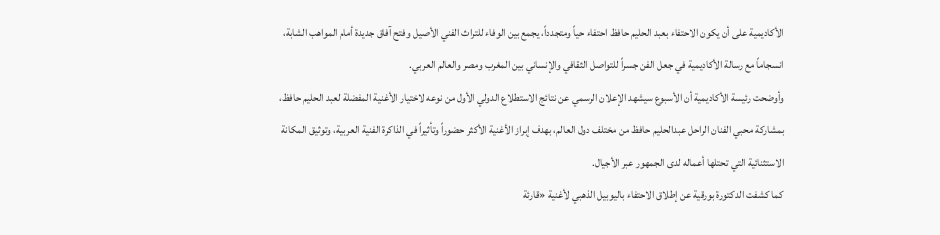الأكاديمية على أن يكون الاحتفاء بعبد الحليم حافظ احتفاء حياً ومتجدداً، يجمع بين الوفاء للتراث الفني الأصيل وفتح آفاق جديدة أمام المواهب الشابة، انسجاماً مع رسالة الأكاديمية في جعل الفن جسراً للتواصل الثقافي والإنساني بين المغرب ومصر والعالم العربي.
وأوضحت رئيسة الأكاديمية أن الأسبوع سيشهد الإعلان الرسمي عن نتائج الاستطلاع الدولي الأول من نوعه لاختيار الأغنية المفضلة لعبد الحليم حافظ، بمشاركة محبي الفنان الراحل عبدالحليم حافظ من مختلف دول العالم، بهدف إبراز الأغنية الأكثر حضوراً وتأثيراً في الذاكرة الفنية العربية، وتوثيق المكانة الاستثنائية التي تحتلها أعماله لدى الجمهور عبر الأجيال.
كما كشفت الدكتورة بورقية عن إطلاق الاحتفاء باليوبيل الذهبي لأغنية «قارئة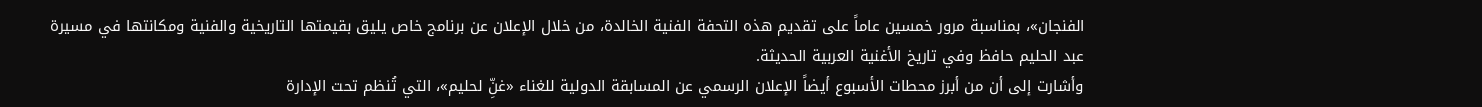الفنجان»، بمناسبة مرور خمسين عاماً على تقديم هذه التحفة الفنية الخالدة، من خلال الإعلان عن برنامج خاص يليق بقيمتها التاريخية والفنية ومكانتها في مسيرة عبد الحليم حافظ وفي تاريخ الأغنية العربية الحديثة.
وأشارت إلى أن من أبرز محطات الأسبوع أيضاً الإعلان الرسمي عن المسابقة الدولية للغناء «غنِّ لحليم»، التي تُنظم تحت الإدارة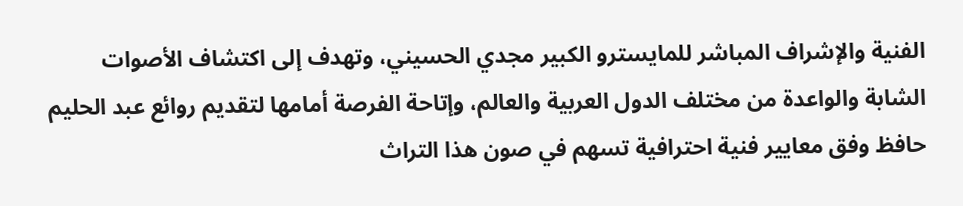الفنية والإشراف المباشر للمايسترو الكبير مجدي الحسيني، وتهدف إلى اكتشاف الأصوات الشابة والواعدة من مختلف الدول العربية والعالم، وإتاحة الفرصة أمامها لتقديم روائع عبد الحليم حافظ وفق معايير فنية احترافية تسهم في صون هذا التراث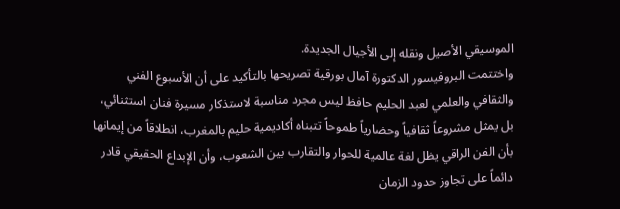الموسيقي الأصيل ونقله إلى الأجيال الجديدة.
واختتمت البروفيسور الدكتورة آمال بورقية تصريحها بالتأكيد على أن الأسبوع الفني والثقافي والعلمي لعبد الحليم حافظ ليس مجرد مناسبة لاستذكار مسيرة فنان استثنائي، بل يمثل مشروعاً ثقافياً وحضارياً طموحاً تتبناه أكاديمية حليم بالمغرب، انطلاقاً من إيمانها بأن الفن الراقي يظل لغة عالمية للحوار والتقارب بين الشعوب، وأن الإبداع الحقيقي قادر دائماً على تجاوز حدود الزمان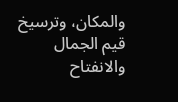والمكان، وترسيخ قيم الجمال والانفتاح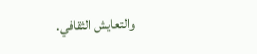والتعايش الثقافي.